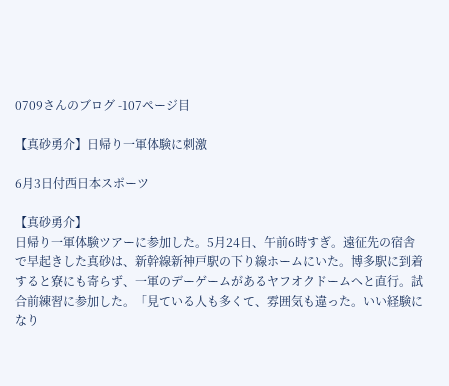0709さんのブログ -107ページ目

【真砂勇介】日帰り一軍体験に刺激

6月3日付西日本スポーツ

【真砂勇介】
日帰り一軍体験ツアーに参加した。5月24日、午前6時すぎ。遠征先の宿舎で早起きした真砂は、新幹線新神戸駅の下り線ホームにいた。博多駅に到着すると寮にも寄らず、一軍のデーゲームがあるヤフオクドームへと直行。試合前練習に参加した。「見ている人も多くて、雰囲気も違った。いい経験になり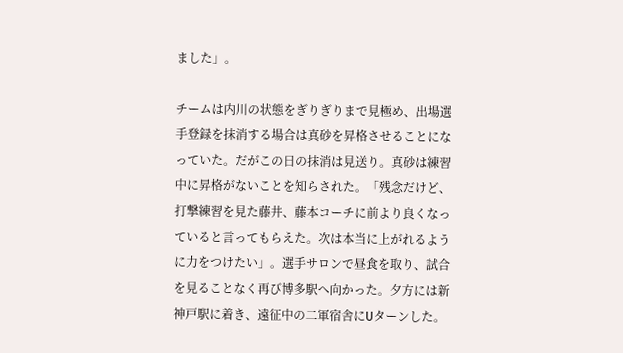ました」。

チームは内川の状態をぎりぎりまで見極め、出場選手登録を抹消する場合は真砂を昇格させることになっていた。だがこの日の抹消は見送り。真砂は練習中に昇格がないことを知らされた。「残念だけど、打撃練習を見た藤井、藤本コーチに前より良くなっていると言ってもらえた。次は本当に上がれるように力をつけたい」。選手サロンで昼食を取り、試合を見ることなく再び博多駅へ向かった。夕方には新神戸駅に着き、遠征中の二軍宿舎にUターンした。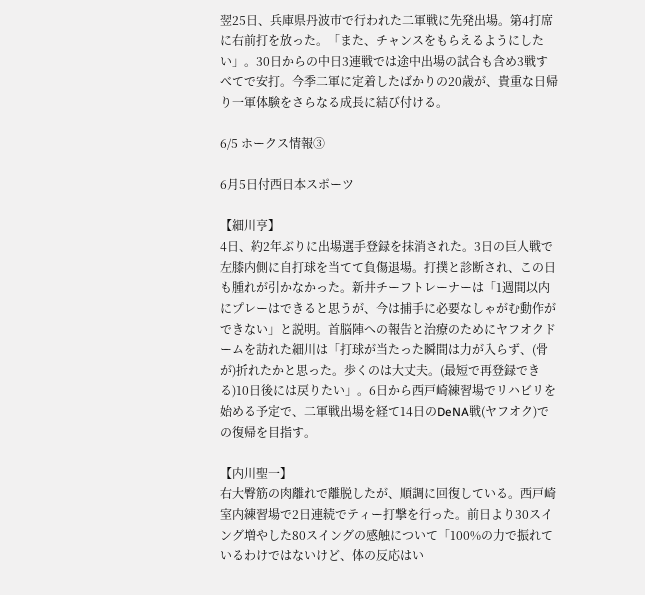翌25日、兵庫県丹波市で行われた二軍戦に先発出場。第4打席に右前打を放った。「また、チャンスをもらえるようにしたい」。30日からの中日3連戦では途中出場の試合も含め3戦すべてで安打。今季二軍に定着したばかりの20歳が、貴重な日帰り一軍体験をさらなる成長に結び付ける。

6/5 ホークス情報③

6月5日付西日本スポーツ

【細川亨】
4日、約2年ぶりに出場選手登録を抹消された。3日の巨人戦で左膝内側に自打球を当てて負傷退場。打撲と診断され、この日も腫れが引かなかった。新井チーフトレーナーは「1週間以内にプレーはできると思うが、今は捕手に必要なしゃがむ動作ができない」と説明。首脳陣への報告と治療のためにヤフオクドームを訪れた細川は「打球が当たった瞬間は力が入らず、(骨が)折れたかと思った。歩くのは大丈夫。(最短で再登録できる)10日後には戻りたい」。6日から西戸崎練習場でリハビリを始める予定で、二軍戦出場を経て14日のDeNA戦(ヤフオク)での復帰を目指す。

【内川聖一】
右大臀筋の肉離れで離脱したが、順調に回復している。西戸崎室内練習場で2日連続でティー打撃を行った。前日より30スイング増やした80スイングの感触について「100%の力で振れているわけではないけど、体の反応はい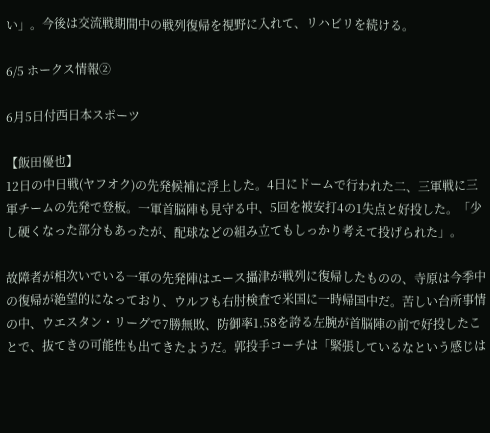い」。今後は交流戦期間中の戦列復帰を視野に入れて、リハビリを続ける。

6/5 ホークス情報②

6月5日付西日本スポーツ

【飯田優也】
12日の中日戦(ヤフオク)の先発候補に浮上した。4日にドームで行われた二、三軍戦に三軍チームの先発で登板。一軍首脳陣も見守る中、5回を被安打4の1失点と好投した。「少し硬くなった部分もあったが、配球などの組み立てもしっかり考えて投げられた」。

故障者が相次いでいる一軍の先発陣はエース攝津が戦列に復帰したものの、寺原は今季中の復帰が絶望的になっており、ウルフも右肘検査で米国に一時帰国中だ。苦しい台所事情の中、ウエスタン・リーグで7勝無敗、防御率1.58を誇る左腕が首脳陣の前で好投したことで、抜てきの可能性も出てきたようだ。郭投手コーチは「緊張しているなという感じは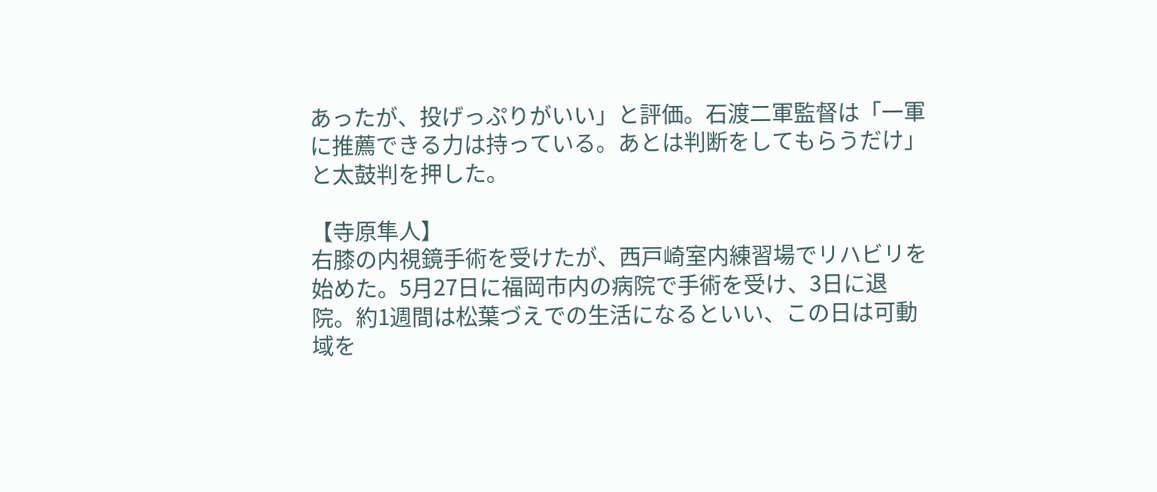あったが、投げっぷりがいい」と評価。石渡二軍監督は「一軍に推薦できる力は持っている。あとは判断をしてもらうだけ」と太鼓判を押した。

【寺原隼人】
右膝の内視鏡手術を受けたが、西戸崎室内練習場でリハビリを始めた。5月27日に福岡市内の病院で手術を受け、3日に退院。約1週間は松葉づえでの生活になるといい、この日は可動域を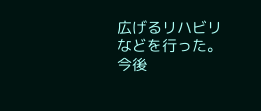広げるリハビリなどを行った。今後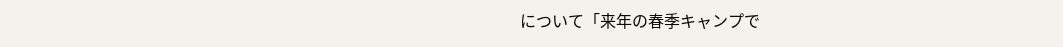について「来年の春季キャンプで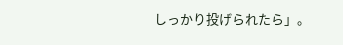しっかり投げられたら」。